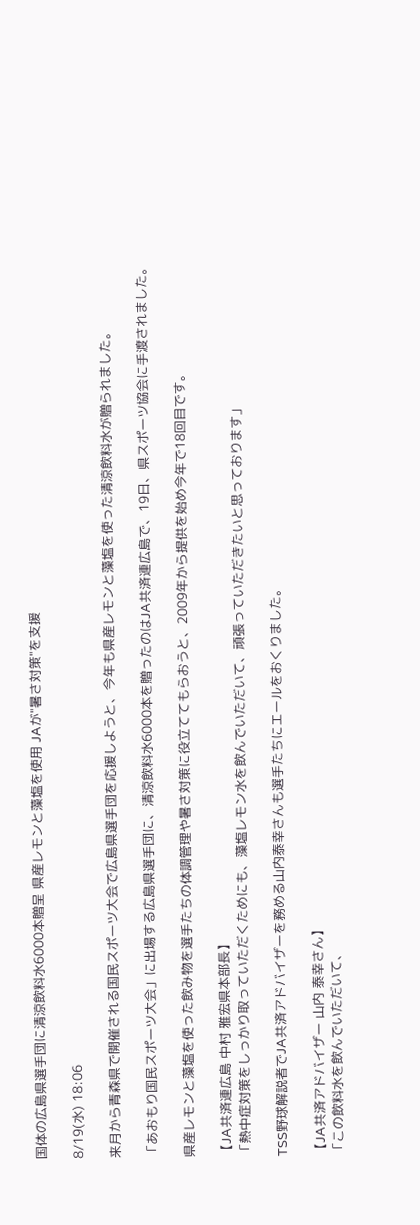国体の広島県選手団に清涼飲料水6000本贈呈 県産レモンと藻塩を使用 JAが"暑さ対策"を支援

8/19(水) 18:06

来月から青森県で開催される国民スポーツ大会で広島県選手団を応援しようと、今年も県産レモンと藻塩を使った清涼飲料水が贈られました。

「あおもり国民スポーツ大会」に出場する広島県選手団に、清涼飲料水6000本を贈ったのはJA共済連広島で、19日、県スポーツ協会に手渡されました。

県産レモンと藻塩を使った飲み物を選手たちの体調管理や暑さ対策に役立ててもらおうと、2009年から提供を始め今年で18回目です。

【JA共済連広島 中村 雅宏県本部長】
「熱中症対策をしっかり取っていただくためにも、藻塩レモン水を飲んでいただいて、頑張っていただきたいと思っております」

TSS野球解説者でJA共済アドバイザーを務める山内泰幸さんも選手たちにエールをおくりました。

【JA共済アドバイザー 山内 泰幸さん】
「この飲料水を飲んでいただいて、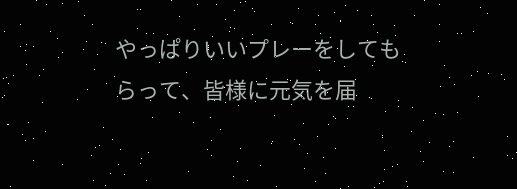やっぱりいいプレーをしてもらって、皆様に元気を届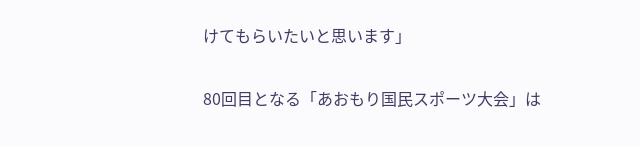けてもらいたいと思います」

80回目となる「あおもり国民スポーツ大会」は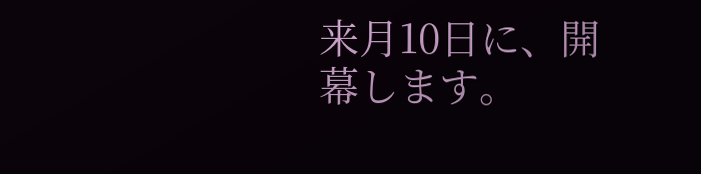来月10日に、開幕します。